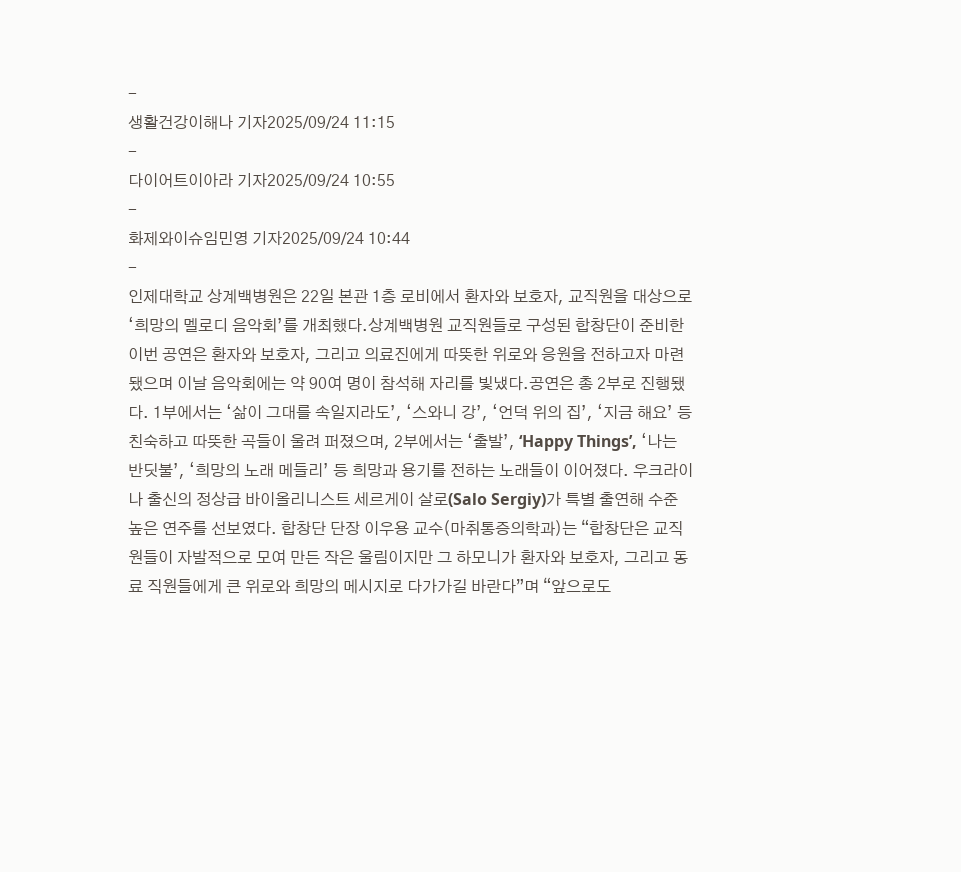-
생활건강이해나 기자2025/09/24 11:15
-
다이어트이아라 기자2025/09/24 10:55
-
화제와이슈임민영 기자2025/09/24 10:44
-
인제대학교 상계백병원은 22일 본관 1층 로비에서 환자와 보호자, 교직원을 대상으로 ‘희망의 멜로디 음악회’를 개최했다.상계백병원 교직원들로 구성된 합창단이 준비한 이번 공연은 환자와 보호자, 그리고 의료진에게 따뜻한 위로와 응원을 전하고자 마련됐으며 이날 음악회에는 약 90여 명이 참석해 자리를 빛냈다.공연은 총 2부로 진행됐다. 1부에서는 ‘삶이 그대를 속일지라도’, ‘스와니 강’, ‘언덕 위의 집’, ‘지금 해요’ 등 친숙하고 따뜻한 곡들이 울려 퍼졌으며, 2부에서는 ‘출발’, ‘Happy Things’, ‘나는 반딧불’, ‘희망의 노래 메들리’ 등 희망과 용기를 전하는 노래들이 이어졌다. 우크라이나 출신의 정상급 바이올리니스트 세르게이 살로(Salo Sergiy)가 특별 출연해 수준 높은 연주를 선보였다. 합창단 단장 이우용 교수(마취통증의학과)는 “합창단은 교직원들이 자발적으로 모여 만든 작은 울림이지만 그 하모니가 환자와 보호자, 그리고 동료 직원들에게 큰 위로와 희망의 메시지로 다가가길 바란다”며 “앞으로도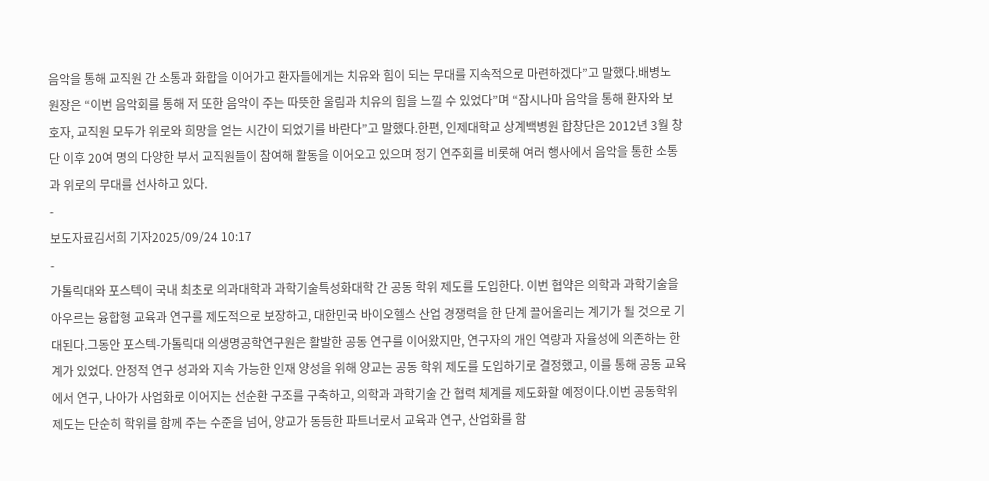음악을 통해 교직원 간 소통과 화합을 이어가고 환자들에게는 치유와 힘이 되는 무대를 지속적으로 마련하겠다”고 말했다.배병노 원장은 “이번 음악회를 통해 저 또한 음악이 주는 따뜻한 울림과 치유의 힘을 느낄 수 있었다”며 “잠시나마 음악을 통해 환자와 보호자, 교직원 모두가 위로와 희망을 얻는 시간이 되었기를 바란다”고 말했다.한편, 인제대학교 상계백병원 합창단은 2012년 3월 창단 이후 20여 명의 다양한 부서 교직원들이 참여해 활동을 이어오고 있으며 정기 연주회를 비롯해 여러 행사에서 음악을 통한 소통과 위로의 무대를 선사하고 있다.
-
보도자료김서희 기자2025/09/24 10:17
-
가톨릭대와 포스텍이 국내 최초로 의과대학과 과학기술특성화대학 간 공동 학위 제도를 도입한다. 이번 협약은 의학과 과학기술을 아우르는 융합형 교육과 연구를 제도적으로 보장하고, 대한민국 바이오헬스 산업 경쟁력을 한 단계 끌어올리는 계기가 될 것으로 기대된다.그동안 포스텍-가톨릭대 의생명공학연구원은 활발한 공동 연구를 이어왔지만, 연구자의 개인 역량과 자율성에 의존하는 한계가 있었다. 안정적 연구 성과와 지속 가능한 인재 양성을 위해 양교는 공동 학위 제도를 도입하기로 결정했고, 이를 통해 공동 교육에서 연구, 나아가 사업화로 이어지는 선순환 구조를 구축하고, 의학과 과학기술 간 협력 체계를 제도화할 예정이다.이번 공동학위 제도는 단순히 학위를 함께 주는 수준을 넘어, 양교가 동등한 파트너로서 교육과 연구, 산업화를 함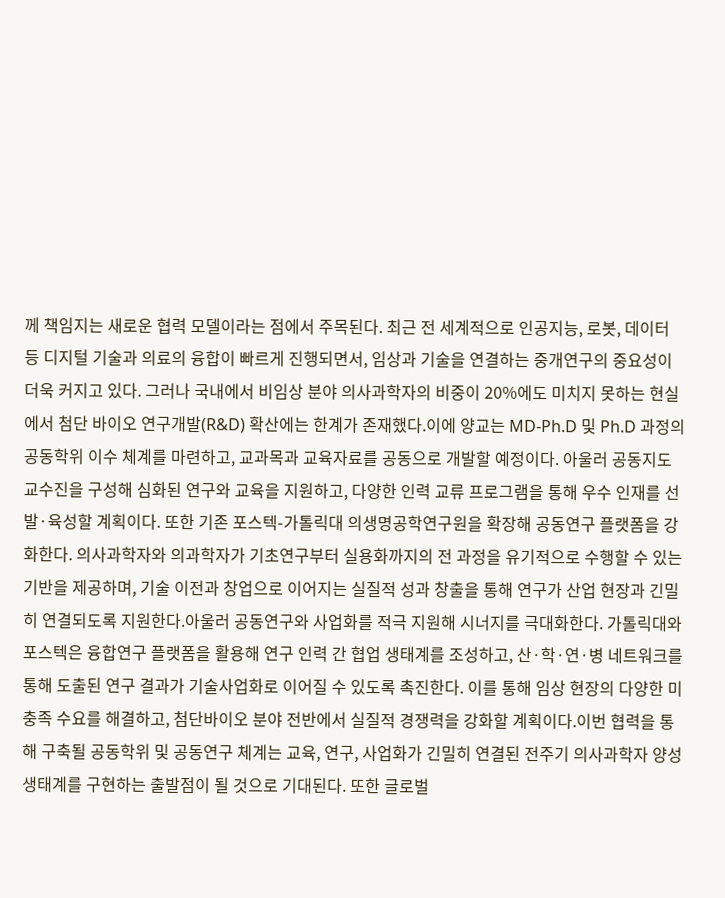께 책임지는 새로운 협력 모델이라는 점에서 주목된다. 최근 전 세계적으로 인공지능, 로봇, 데이터 등 디지털 기술과 의료의 융합이 빠르게 진행되면서, 임상과 기술을 연결하는 중개연구의 중요성이 더욱 커지고 있다. 그러나 국내에서 비임상 분야 의사과학자의 비중이 20%에도 미치지 못하는 현실에서 첨단 바이오 연구개발(R&D) 확산에는 한계가 존재했다.이에 양교는 MD-Ph.D 및 Ph.D 과정의 공동학위 이수 체계를 마련하고, 교과목과 교육자료를 공동으로 개발할 예정이다. 아울러 공동지도 교수진을 구성해 심화된 연구와 교육을 지원하고, 다양한 인력 교류 프로그램을 통해 우수 인재를 선발·육성할 계획이다. 또한 기존 포스텍-가톨릭대 의생명공학연구원을 확장해 공동연구 플랫폼을 강화한다. 의사과학자와 의과학자가 기초연구부터 실용화까지의 전 과정을 유기적으로 수행할 수 있는 기반을 제공하며, 기술 이전과 창업으로 이어지는 실질적 성과 창출을 통해 연구가 산업 현장과 긴밀히 연결되도록 지원한다.아울러 공동연구와 사업화를 적극 지원해 시너지를 극대화한다. 가톨릭대와 포스텍은 융합연구 플랫폼을 활용해 연구 인력 간 협업 생태계를 조성하고, 산·학·연·병 네트워크를 통해 도출된 연구 결과가 기술사업화로 이어질 수 있도록 촉진한다. 이를 통해 임상 현장의 다양한 미충족 수요를 해결하고, 첨단바이오 분야 전반에서 실질적 경쟁력을 강화할 계획이다.이번 협력을 통해 구축될 공동학위 및 공동연구 체계는 교육, 연구, 사업화가 긴밀히 연결된 전주기 의사과학자 양성 생태계를 구현하는 출발점이 될 것으로 기대된다. 또한 글로벌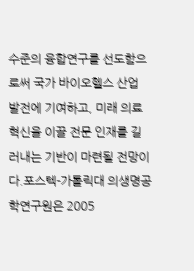수준의 융합연구를 선도함으로써 국가 바이오헬스 산업 발전에 기여하고, 미래 의료 혁신을 이끌 전문 인재를 길러내는 기반이 마련될 전망이다.포스텍-가톨릭대 의생명공학연구원은 2005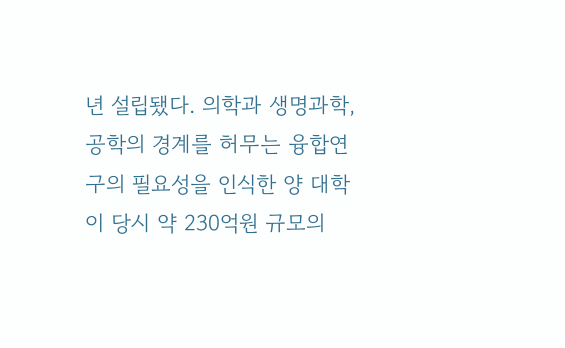년 설립됐다. 의학과 생명과학, 공학의 경계를 허무는 융합연구의 필요성을 인식한 양 대학이 당시 약 230억원 규모의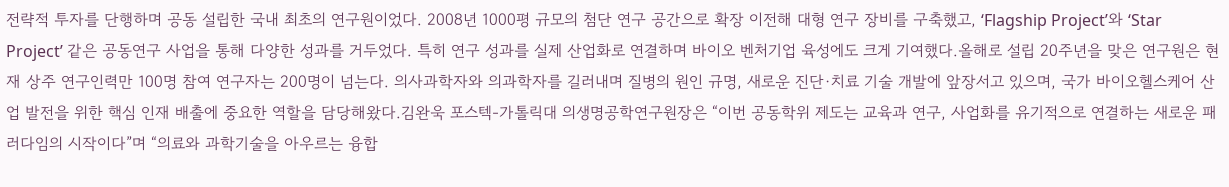전략적 투자를 단행하며 공동 설립한 국내 최초의 연구원이었다. 2008년 1000평 규모의 첨단 연구 공간으로 확장 이전해 대형 연구 장비를 구축했고, ‘Flagship Project’와 ‘Star Project’ 같은 공동연구 사업을 통해 다양한 성과를 거두었다. 특히 연구 성과를 실제 산업화로 연결하며 바이오 벤처기업 육성에도 크게 기여했다.올해로 설립 20주년을 맞은 연구원은 현재 상주 연구인력만 100명 참여 연구자는 200명이 넘는다. 의사과학자와 의과학자를 길러내며 질병의 원인 규명, 새로운 진단·치료 기술 개발에 앞장서고 있으며, 국가 바이오헬스케어 산업 발전을 위한 핵심 인재 배출에 중요한 역할을 담당해왔다.김완욱 포스텍-가톨릭대 의생명공학연구원장은 “이번 공동학위 제도는 교육과 연구, 사업화를 유기적으로 연결하는 새로운 패러다임의 시작이다”며 “의료와 과학기술을 아우르는 융합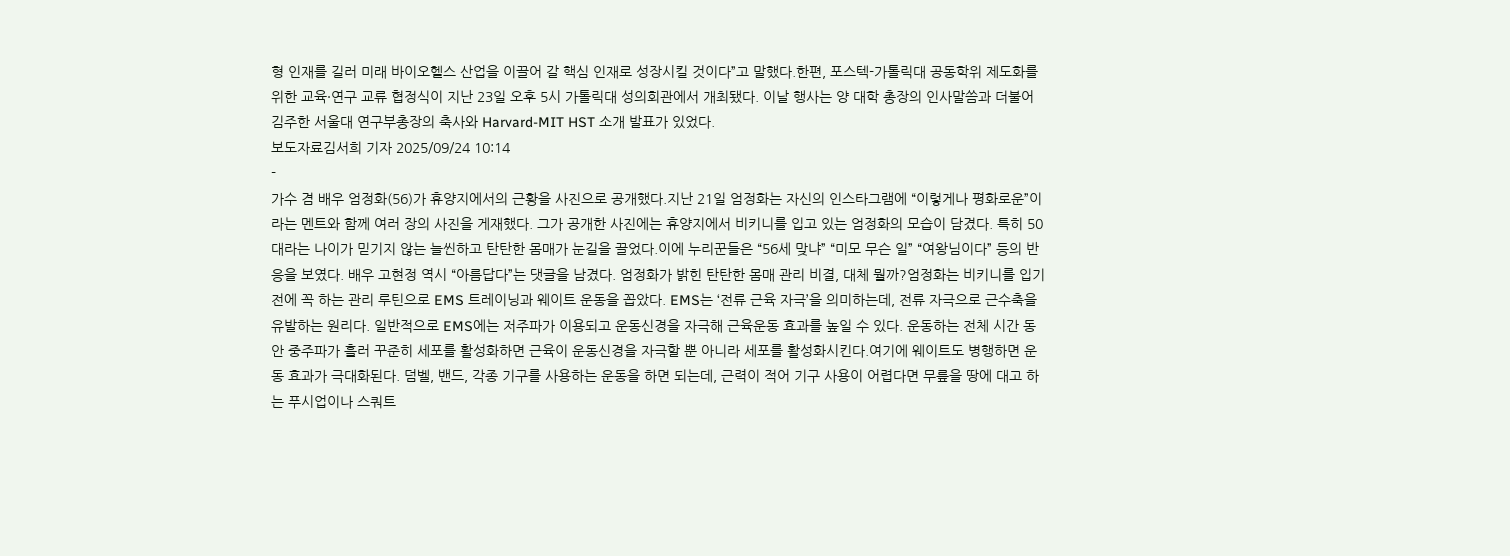형 인재를 길러 미래 바이오헬스 산업을 이끌어 갈 핵심 인재로 성장시킬 것이다”고 말했다.한편, 포스텍-가톨릭대 공동학위 제도화를 위한 교육·연구 교류 협정식이 지난 23일 오후 5시 가톨릭대 성의회관에서 개최됐다. 이날 행사는 양 대학 총장의 인사말씀과 더불어 김주한 서울대 연구부총장의 축사와 Harvard-MIT HST 소개 발표가 있었다.
보도자료김서희 기자 2025/09/24 10:14
-
가수 겸 배우 엄정화(56)가 휴양지에서의 근황을 사진으로 공개했다.지난 21일 엄정화는 자신의 인스타그램에 “이렇게나 평화로운”이라는 멘트와 함께 여러 장의 사진을 게재했다. 그가 공개한 사진에는 휴양지에서 비키니를 입고 있는 엄정화의 모습이 담겼다. 특히 50대라는 나이가 믿기지 않는 늘씬하고 탄탄한 몸매가 눈길을 끌었다.이에 누리꾼들은 “56세 맞냐” “미모 무슨 일” “여왕님이다” 등의 반응을 보였다. 배우 고현정 역시 “아름답다”는 댓글을 남겼다. 엄정화가 밝힌 탄탄한 몸매 관리 비결, 대체 뭘까?엄정화는 비키니를 입기 전에 꼭 하는 관리 루틴으로 EMS 트레이닝과 웨이트 운동을 꼽았다. EMS는 ‘전류 근육 자극’을 의미하는데, 전류 자극으로 근수축을 유발하는 원리다. 일반적으로 EMS에는 저주파가 이용되고 운동신경을 자극해 근육운동 효과를 높일 수 있다. 운동하는 전체 시간 동안 중주파가 흘러 꾸준히 세포를 활성화하면 근육이 운동신경을 자극할 뿐 아니라 세포를 활성화시킨다.여기에 웨이트도 병행하면 운동 효과가 극대화된다. 덤벨, 밴드, 각종 기구를 사용하는 운동을 하면 되는데, 근력이 적어 기구 사용이 어렵다면 무릎을 땅에 대고 하는 푸시업이나 스쿼트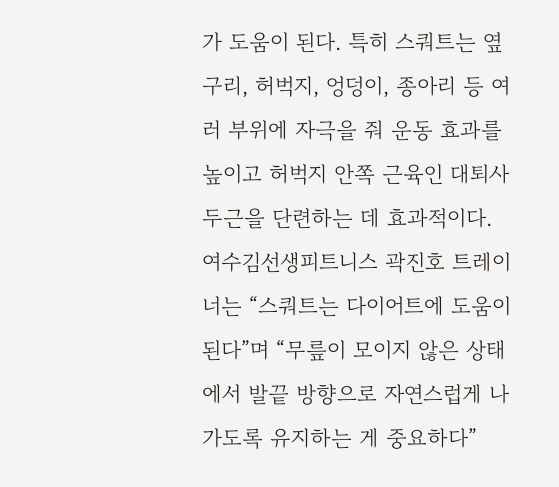가 도움이 된다. 특히 스쿼트는 옆구리, 허벅지, 엉덩이, 종아리 등 여러 부위에 자극을 줘 운동 효과를 높이고 허벅지 안쪽 근육인 대퇴사두근을 단련하는 데 효과적이다. 여수김선생피트니스 곽진호 트레이너는 “스쿼트는 다이어트에 도움이 된다”며 “무릎이 모이지 않은 상태에서 발끝 방향으로 자연스럽게 나가도록 유지하는 게 중요하다”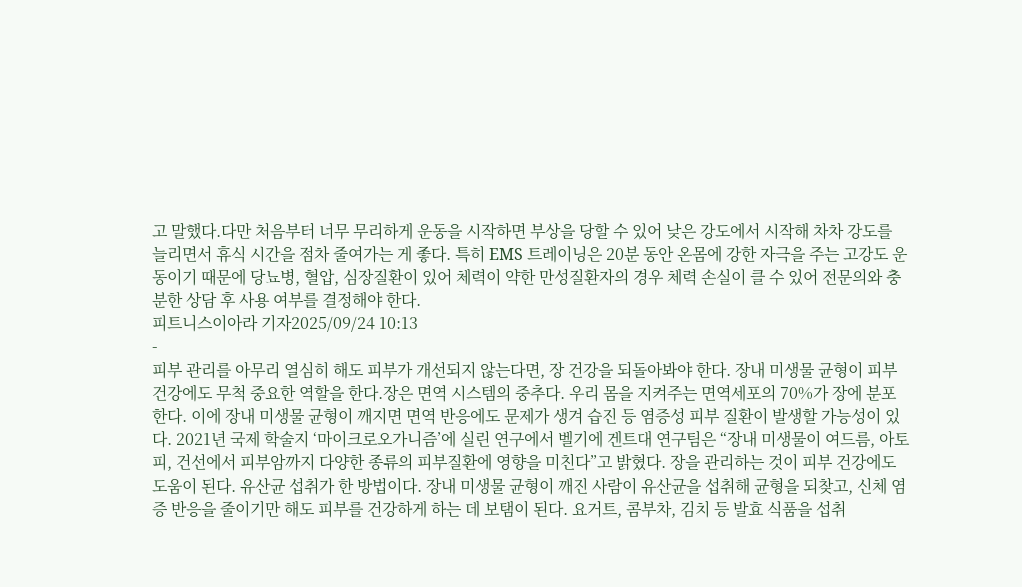고 말했다.다만 처음부터 너무 무리하게 운동을 시작하면 부상을 당할 수 있어 낮은 강도에서 시작해 차차 강도를 늘리면서 휴식 시간을 점차 줄여가는 게 좋다. 특히 EMS 트레이닝은 20분 동안 온몸에 강한 자극을 주는 고강도 운동이기 때문에 당뇨병, 혈압, 심장질환이 있어 체력이 약한 만성질환자의 경우 체력 손실이 클 수 있어 전문의와 충분한 상담 후 사용 여부를 결정해야 한다.
피트니스이아라 기자2025/09/24 10:13
-
피부 관리를 아무리 열심히 해도 피부가 개선되지 않는다면, 장 건강을 되돌아봐야 한다. 장내 미생물 균형이 피부 건강에도 무척 중요한 역할을 한다.장은 면역 시스템의 중추다. 우리 몸을 지켜주는 면역세포의 70%가 장에 분포한다. 이에 장내 미생물 균형이 깨지면 면역 반응에도 문제가 생겨 습진 등 염증성 피부 질환이 발생할 가능성이 있다. 2021년 국제 학술지 ‘마이크로오가니즘’에 실린 연구에서 벨기에 겐트대 연구팀은 “장내 미생물이 여드름, 아토피, 건선에서 피부암까지 다양한 종류의 피부질환에 영향을 미친다”고 밝혔다. 장을 관리하는 것이 피부 건강에도 도움이 된다. 유산균 섭취가 한 방법이다. 장내 미생물 균형이 깨진 사람이 유산균을 섭취해 균형을 되찾고, 신체 염증 반응을 줄이기만 해도 피부를 건강하게 하는 데 보탬이 된다. 요거트, 콤부차, 김치 등 발효 식품을 섭취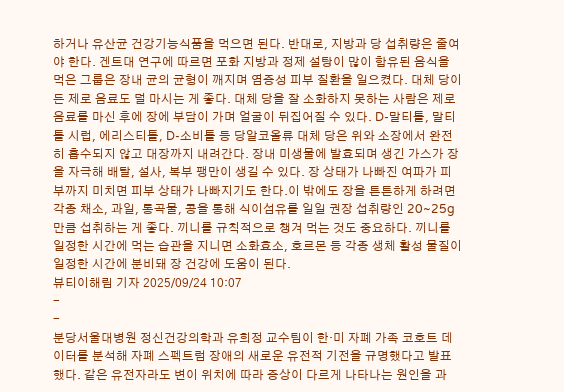하거나 유산균 건강기능식품을 먹으면 된다. 반대로, 지방과 당 섭취량은 줄여야 한다. 겐트대 연구에 따르면 포화 지방과 정제 설탕이 많이 함유된 음식을 먹은 그룹은 장내 균의 균형이 깨지며 염증성 피부 질환을 일으켰다. 대체 당이 든 제로 음료도 덜 마시는 게 좋다. 대체 당을 잘 소화하지 못하는 사람은 제로 음료를 마신 후에 장에 부담이 가며 얼굴이 뒤집어질 수 있다. D-말티톨, 말티톨 시럽, 에리스티톨, D-소비톨 등 당알코올류 대체 당은 위와 소장에서 완전히 흡수되지 않고 대장까지 내려간다. 장내 미생물에 발효되며 생긴 가스가 장을 자극해 배탈, 설사, 복부 팽만이 생길 수 있다. 장 상태가 나빠진 여파가 피부까지 미치면 피부 상태가 나빠지기도 한다.이 밖에도 장을 튼튼하게 하려면 각종 채소, 과일, 통곡물, 콩을 통해 식이섬유를 일일 권장 섭취량인 20~25g만큼 섭취하는 게 좋다. 끼니를 규칙적으로 챙겨 먹는 것도 중요하다. 끼니를 일정한 시간에 먹는 습관을 지니면 소화효소, 호르몬 등 각종 생체 활성 물질이 일정한 시간에 분비돼 장 건강에 도움이 된다.
뷰티이해림 기자 2025/09/24 10:07
-
-
분당서울대병원 정신건강의학과 유희정 교수팀이 한·미 자폐 가족 코호트 데이터를 분석해 자폐 스펙트럼 장애의 새로운 유전적 기전을 규명했다고 발표했다. 같은 유전자라도 변이 위치에 따라 증상이 다르게 나타나는 원인을 과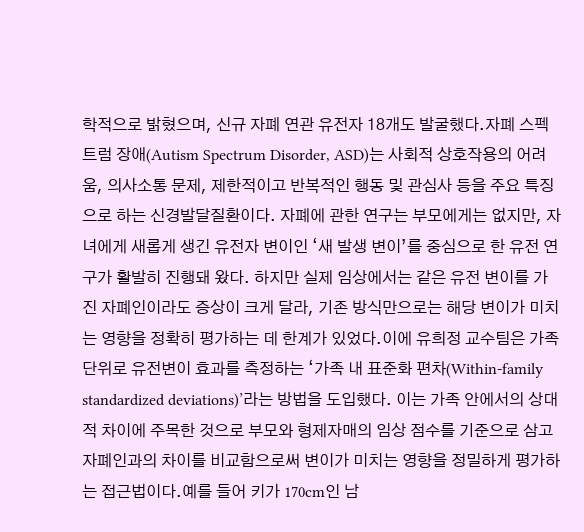학적으로 밝혔으며, 신규 자폐 연관 유전자 18개도 발굴했다.자폐 스펙트럼 장애(Autism Spectrum Disorder, ASD)는 사회적 상호작용의 어려움, 의사소통 문제, 제한적이고 반복적인 행동 및 관심사 등을 주요 특징으로 하는 신경발달질환이다. 자폐에 관한 연구는 부모에게는 없지만, 자녀에게 새롭게 생긴 유전자 변이인 ‘새 발생 변이’를 중심으로 한 유전 연구가 활발히 진행돼 왔다. 하지만 실제 임상에서는 같은 유전 변이를 가진 자폐인이라도 증상이 크게 달라, 기존 방식만으로는 해당 변이가 미치는 영향을 정확히 평가하는 데 한계가 있었다.이에 유희정 교수팀은 가족 단위로 유전변이 효과를 측정하는 ‘가족 내 표준화 편차(Within-family standardized deviations)’라는 방법을 도입했다. 이는 가족 안에서의 상대적 차이에 주목한 것으로 부모와 형제자매의 임상 점수를 기준으로 삼고 자폐인과의 차이를 비교함으로써 변이가 미치는 영향을 정밀하게 평가하는 접근법이다.예를 들어 키가 170cm인 남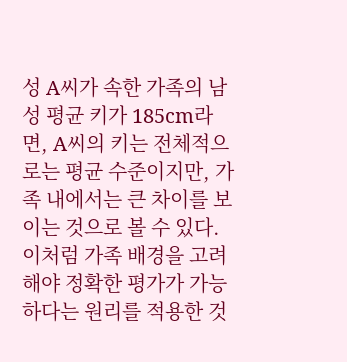성 A씨가 속한 가족의 남성 평균 키가 185cm라면, A씨의 키는 전체적으로는 평균 수준이지만, 가족 내에서는 큰 차이를 보이는 것으로 볼 수 있다. 이처럼 가족 배경을 고려해야 정확한 평가가 가능하다는 원리를 적용한 것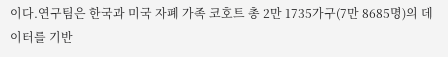이다.연구팀은 한국과 미국 자폐 가족 코호트 총 2만 1735가구(7만 8685명)의 데이터를 기반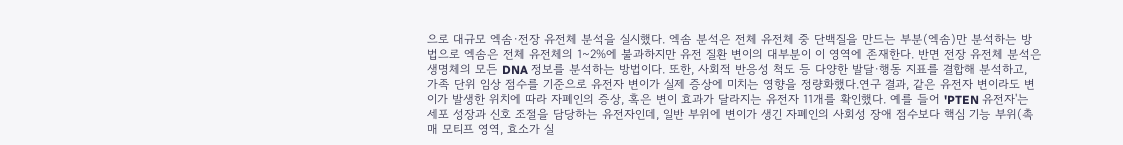으로 대규모 엑솜·전장 유전체 분석을 실시했다. 엑솜 분석은 전체 유전체 중 단백질을 만드는 부분(엑솜)만 분석하는 방법으로 엑솜은 전체 유전체의 1~2%에 불과하지만 유전 질환 변이의 대부분이 이 영역에 존재한다. 반면 전장 유전체 분석은 생명체의 모든 DNA 정보를 분석하는 방법이다. 또한, 사회적 반응성 척도 등 다양한 발달·행동 지표를 결합해 분석하고, 가족 단위 임상 점수를 기준으로 유전자 변이가 실제 증상에 미치는 영향을 정량화했다.연구 결과, 같은 유전자 변이라도 변이가 발생한 위치에 따라 자폐인의 증상, 혹은 변이 효과가 달라지는 유전자 11개를 확인했다. 예를 들어 'PTEN 유전자'는 세포 성장과 신호 조절을 담당하는 유전자인데, 일반 부위에 변이가 생긴 자폐인의 사회성 장애 점수보다 핵심 기능 부위(촉매 모티프 영역, 효소가 실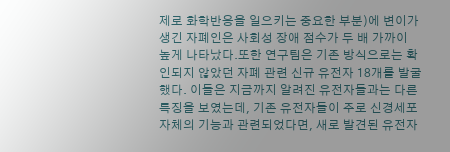제로 화학반응을 일으키는 중요한 부분)에 변이가 생긴 자폐인은 사회성 장애 점수가 두 배 가까이 높게 나타났다.또한 연구팀은 기존 방식으로는 확인되지 않았던 자폐 관련 신규 유전자 18개를 발굴했다. 이들은 지금까지 알려진 유전자들과는 다른 특징을 보였는데, 기존 유전자들이 주로 신경세포 자체의 기능과 관련되었다면, 새로 발견된 유전자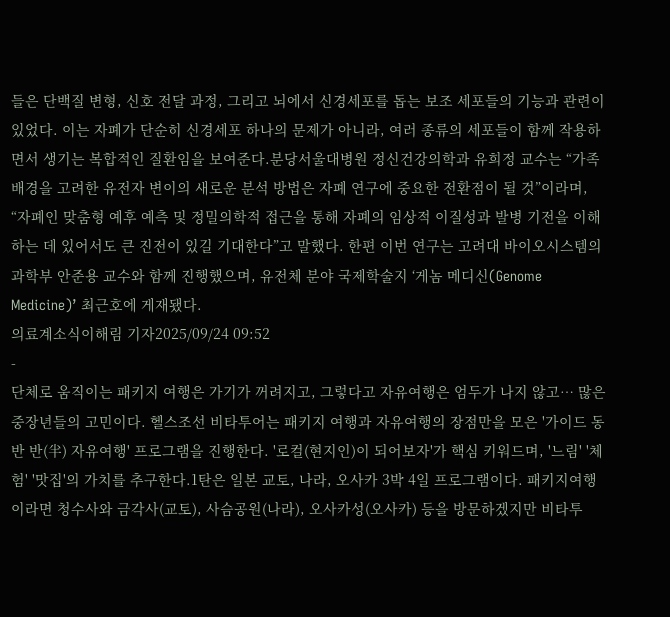들은 단백질 변형, 신호 전달 과정, 그리고 뇌에서 신경세포를 돕는 보조 세포들의 기능과 관련이 있었다. 이는 자폐가 단순히 신경세포 하나의 문제가 아니라, 여러 종류의 세포들이 함께 작용하면서 생기는 복합적인 질환임을 보여준다.분당서울대병원 정신건강의학과 유희정 교수는 “가족 배경을 고려한 유전자 변이의 새로운 분석 방법은 자폐 연구에 중요한 전환점이 될 것”이라며, “자폐인 맞춤형 예후 예측 및 정밀의학적 접근을 통해 자폐의 임상적 이질성과 발병 기전을 이해하는 데 있어서도 큰 진전이 있길 기대한다”고 말했다. 한편 이번 연구는 고려대 바이오시스템의과학부 안준용 교수와 함께 진행했으며, 유전체 분야 국제학술지 ‘게놈 메디신(Genome Medicine)’ 최근호에 게재됐다.
의료계소식이해림 기자2025/09/24 09:52
-
단체로 움직이는 패키지 여행은 가기가 꺼려지고, 그렇다고 자유여행은 엄두가 나지 않고… 많은 중장년들의 고민이다. 헬스조선 비타투어는 패키지 여행과 자유여행의 장점만을 모은 '가이드 동반 반(半) 자유여행' 프로그램을 진행한다. '로컬(현지인)이 되어보자'가 핵심 키워드며, '느림' '체험' '맛집'의 가치를 추구한다.1탄은 일본 교토, 나라, 오사카 3박 4일 프로그램이다. 패키지여행이라면 청수사와 금각사(교토), 사슴공원(나라), 오사카성(오사카) 등을 방문하겠지만 비타투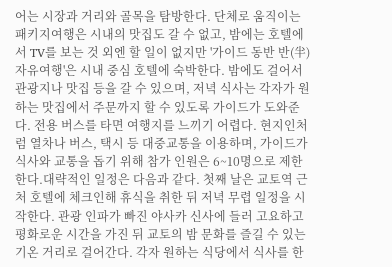어는 시장과 거리와 골목을 탐방한다. 단체로 움직이는 패키지여행은 시내의 맛집도 갈 수 없고, 밤에는 호텔에서 TV를 보는 것 외엔 할 일이 없지만 '가이드 동반 반(半) 자유여행'은 시내 중심 호텔에 숙박한다. 밤에도 걸어서 관광지나 맛집 등을 갈 수 있으며, 저녁 식사는 각자가 원하는 맛집에서 주문까지 할 수 있도록 가이드가 도와준다. 전용 버스를 타면 여행지를 느끼기 어렵다. 현지인처럼 열차나 버스, 택시 등 대중교통을 이용하며, 가이드가 식사와 교통을 돕기 위해 참가 인원은 6~10명으로 제한한다.대략적인 일정은 다음과 같다. 첫째 날은 교토역 근처 호텔에 체크인해 휴식을 취한 뒤 저녁 무렵 일정을 시작한다. 관광 인파가 빠진 야사카 신사에 들러 고요하고 평화로운 시간을 가진 뒤 교토의 밤 문화를 즐길 수 있는 기온 거리로 걸어간다. 각자 원하는 식당에서 식사를 한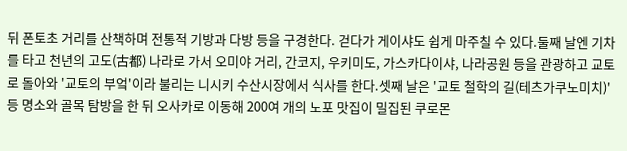뒤 폰토초 거리를 산책하며 전통적 기방과 다방 등을 구경한다. 걷다가 게이샤도 쉽게 마주칠 수 있다.둘째 날엔 기차를 타고 천년의 고도(古都) 나라로 가서 오미야 거리, 간코지, 우키미도, 가스카다이샤, 나라공원 등을 관광하고 교토로 돌아와 '교토의 부엌'이라 불리는 니시키 수산시장에서 식사를 한다.셋째 날은 '교토 철학의 길(테츠가쿠노미치)' 등 명소와 골목 탐방을 한 뒤 오사카로 이동해 200여 개의 노포 맛집이 밀집된 쿠로몬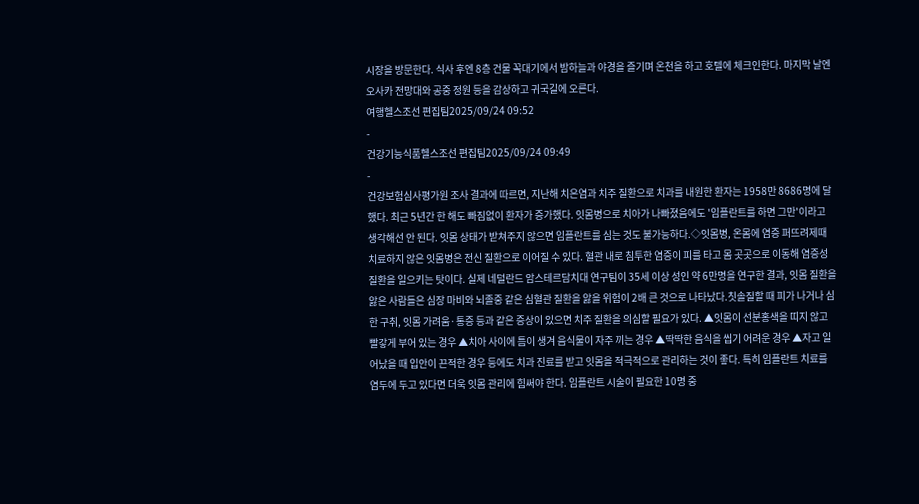시장을 방문한다. 식사 후엔 8층 건물 꼭대기에서 밤하늘과 야경을 즐기며 온천을 하고 호텔에 체크인한다. 마지막 날엔 오사카 전망대와 공중 정원 등을 감상하고 귀국길에 오른다.
여행헬스조선 편집팀2025/09/24 09:52
-
건강기능식품헬스조선 편집팀2025/09/24 09:49
-
건강보험심사평가원 조사 결과에 따르면, 지난해 치은염과 치주 질환으로 치과를 내원한 환자는 1958만 8686명에 달했다. 최근 5년간 한 해도 빠짐없이 환자가 증가했다. 잇몸병으로 치아가 나빠졌음에도 '임플란트를 하면 그만'이라고 생각해선 안 된다. 잇몸 상태가 받쳐주지 않으면 임플란트를 심는 것도 불가능하다.◇잇몸병, 온몸에 염증 퍼뜨려제때 치료하지 않은 잇몸병은 전신 질환으로 이어질 수 있다. 혈관 내로 침투한 염증이 피를 타고 몸 곳곳으로 이동해 염증성 질환을 일으키는 탓이다. 실제 네덜란드 암스테르담치대 연구팀이 35세 이상 성인 약 6만명을 연구한 결과, 잇몸 질환을 앓은 사람들은 심장 마비와 뇌졸중 같은 심혈관 질환을 앓을 위험이 2배 큰 것으로 나타났다.칫솔질할 때 피가 나거나 심한 구취, 잇몸 가려움·통증 등과 같은 증상이 있으면 치주 질환을 의심할 필요가 있다. ▲잇몸이 선분홍색을 띠지 않고 빨갛게 부어 있는 경우 ▲치아 사이에 틈이 생겨 음식물이 자주 끼는 경우 ▲딱딱한 음식을 씹기 어려운 경우 ▲자고 일어났을 때 입안이 끈적한 경우 등에도 치과 진료를 받고 잇몸을 적극적으로 관리하는 것이 좋다. 특히 임플란트 치료를 염두에 두고 있다면 더욱 잇몸 관리에 힘써야 한다. 임플란트 시술이 필요한 10명 중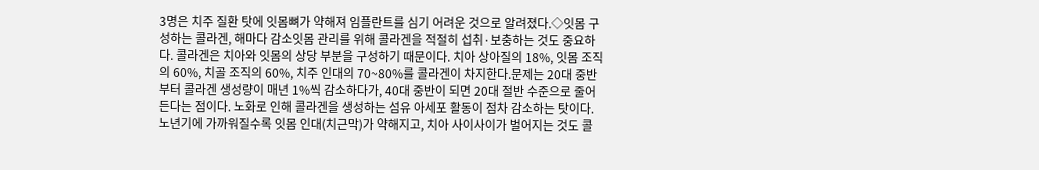3명은 치주 질환 탓에 잇몸뼈가 약해져 임플란트를 심기 어려운 것으로 알려졌다.◇잇몸 구성하는 콜라겐, 해마다 감소잇몸 관리를 위해 콜라겐을 적절히 섭취·보충하는 것도 중요하다. 콜라겐은 치아와 잇몸의 상당 부분을 구성하기 때문이다. 치아 상아질의 18%, 잇몸 조직의 60%, 치골 조직의 60%, 치주 인대의 70~80%를 콜라겐이 차지한다.문제는 20대 중반부터 콜라겐 생성량이 매년 1%씩 감소하다가, 40대 중반이 되면 20대 절반 수준으로 줄어든다는 점이다. 노화로 인해 콜라겐을 생성하는 섬유 아세포 활동이 점차 감소하는 탓이다.노년기에 가까워질수록 잇몸 인대(치근막)가 약해지고, 치아 사이사이가 벌어지는 것도 콜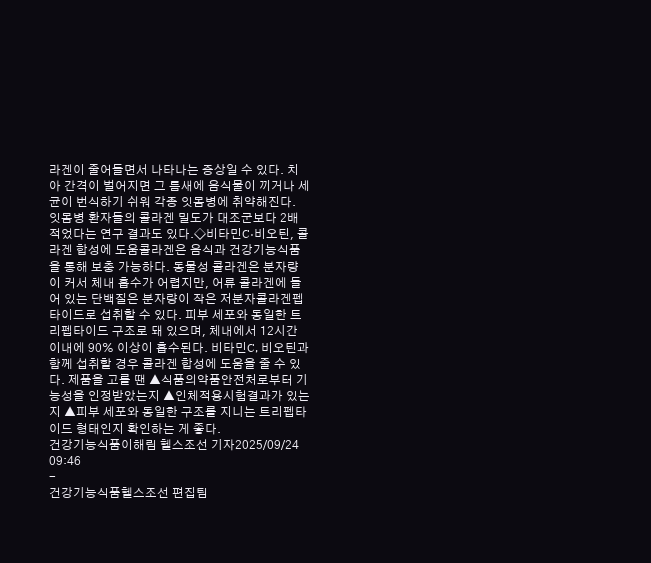라겐이 줄어들면서 나타나는 증상일 수 있다. 치아 간격이 벌어지면 그 틈새에 음식물이 끼거나 세균이 번식하기 쉬워 각종 잇몸병에 취약해진다. 잇몸병 환자들의 콜라겐 밀도가 대조군보다 2배 적었다는 연구 결과도 있다.◇비타민C·비오틴, 콜라겐 합성에 도움콜라겐은 음식과 건강기능식품을 통해 보충 가능하다. 동물성 콜라겐은 분자량이 커서 체내 흡수가 어렵지만, 어류 콜라겐에 들어 있는 단백질은 분자량이 작은 저분자콜라겐펩타이드로 섭취할 수 있다. 피부 세포와 동일한 트리펩타이드 구조로 돼 있으며, 체내에서 12시간 이내에 90% 이상이 흡수된다. 비타민C, 비오틴과 함께 섭취할 경우 콜라겐 합성에 도움을 줄 수 있다. 제품을 고를 땐 ▲식품의약품안전처로부터 기능성을 인정받았는지 ▲인체적용시험결과가 있는지 ▲피부 세포와 동일한 구조를 지니는 트리펩타이드 형태인지 확인하는 게 좋다.
건강기능식품이해림 헬스조선 기자2025/09/24 09:46
-
건강기능식품헬스조선 편집팀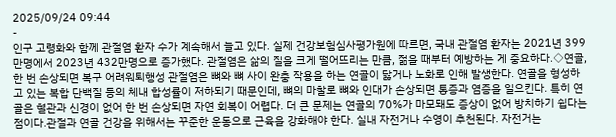2025/09/24 09:44
-
인구 고령화와 함께 관절염 환자 수가 계속해서 늘고 있다. 실제 건강보험심사평가원에 따르면, 국내 관절염 환자는 2021년 399만명에서 2023년 432만명으로 증가했다. 관절염은 삶의 질을 크게 떨어뜨리는 만큼, 젊을 때부터 예방하는 게 중요하다.◇연골, 한 번 손상되면 복구 어려워퇴행성 관절염은 뼈와 뼈 사이 완충 작용을 하는 연골이 닳거나 노화로 인해 발생한다. 연골을 형성하고 있는 복합 단백질 등의 체내 합성률이 저하되기 때문인데, 뼈의 마찰로 뼈와 인대가 손상되면 통증과 염증을 일으킨다. 특히 연골은 혈관과 신경이 없어 한 번 손상되면 자연 회복이 어렵다. 더 큰 문제는 연골의 70%가 마모돼도 증상이 없어 방치하기 쉽다는 점이다.관절과 연골 건강을 위해서는 꾸준한 운동으로 근육을 강화해야 한다. 실내 자전거나 수영이 추천된다. 자전거는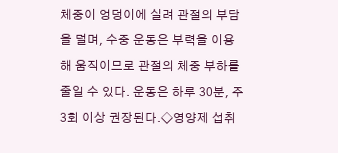체중이 엉덩이에 실려 관절의 부담을 덜며, 수중 운동은 부력을 이용해 움직이므로 관절의 체중 부하를 줄일 수 있다. 운동은 하루 30분, 주 3회 이상 권장된다.◇영양제 섭취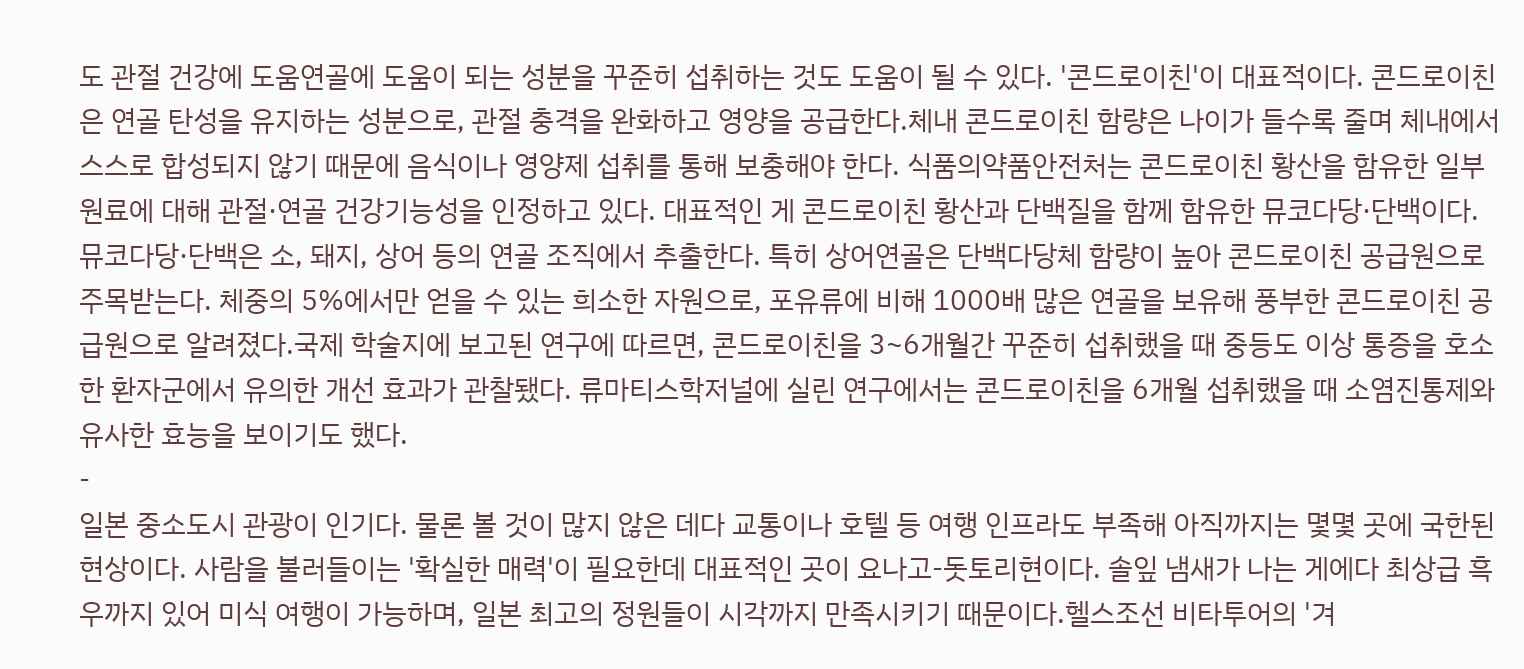도 관절 건강에 도움연골에 도움이 되는 성분을 꾸준히 섭취하는 것도 도움이 될 수 있다. '콘드로이친'이 대표적이다. 콘드로이친은 연골 탄성을 유지하는 성분으로, 관절 충격을 완화하고 영양을 공급한다.체내 콘드로이친 함량은 나이가 들수록 줄며 체내에서 스스로 합성되지 않기 때문에 음식이나 영양제 섭취를 통해 보충해야 한다. 식품의약품안전처는 콘드로이친 황산을 함유한 일부 원료에 대해 관절·연골 건강기능성을 인정하고 있다. 대표적인 게 콘드로이친 황산과 단백질을 함께 함유한 뮤코다당·단백이다. 뮤코다당·단백은 소, 돼지, 상어 등의 연골 조직에서 추출한다. 특히 상어연골은 단백다당체 함량이 높아 콘드로이친 공급원으로 주목받는다. 체중의 5%에서만 얻을 수 있는 희소한 자원으로, 포유류에 비해 1000배 많은 연골을 보유해 풍부한 콘드로이친 공급원으로 알려졌다.국제 학술지에 보고된 연구에 따르면, 콘드로이친을 3~6개월간 꾸준히 섭취했을 때 중등도 이상 통증을 호소한 환자군에서 유의한 개선 효과가 관찰됐다. 류마티스학저널에 실린 연구에서는 콘드로이친을 6개월 섭취했을 때 소염진통제와 유사한 효능을 보이기도 했다.
-
일본 중소도시 관광이 인기다. 물론 볼 것이 많지 않은 데다 교통이나 호텔 등 여행 인프라도 부족해 아직까지는 몇몇 곳에 국한된 현상이다. 사람을 불러들이는 '확실한 매력'이 필요한데 대표적인 곳이 요나고-돗토리현이다. 솔잎 냄새가 나는 게에다 최상급 흑우까지 있어 미식 여행이 가능하며, 일본 최고의 정원들이 시각까지 만족시키기 때문이다.헬스조선 비타투어의 '겨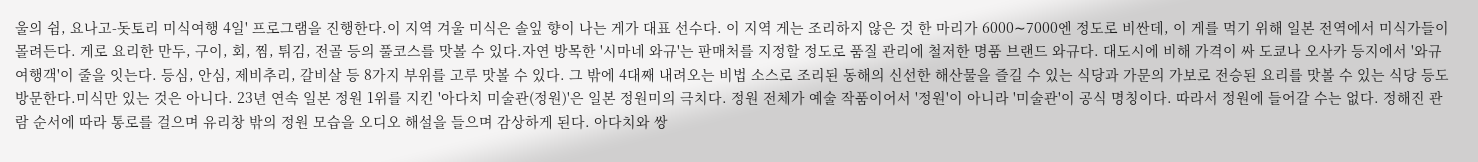울의 쉼, 요나고-돗토리 미식여행 4일' 프로그램을 진행한다.이 지역 겨울 미식은 솔잎 향이 나는 게가 대표 선수다. 이 지역 게는 조리하지 않은 것 한 마리가 6000∼7000엔 정도로 비싼데, 이 게를 먹기 위해 일본 전역에서 미식가들이 몰려든다. 게로 요리한 만두, 구이, 회, 찜, 튀김, 전골 등의 풀코스를 맛볼 수 있다.자연 방목한 '시마네 와규'는 판매처를 지정할 정도로 품질 관리에 철저한 명품 브랜드 와규다. 대도시에 비해 가격이 싸 도쿄나 오사카 등지에서 '와규 여행객'이 줄을 잇는다. 등심, 안심, 제비추리, 갈비살 등 8가지 부위를 고루 맛볼 수 있다. 그 밖에 4대째 내려오는 비법 소스로 조리된 동해의 신선한 해산물을 즐길 수 있는 식당과 가문의 가보로 전승된 요리를 맛볼 수 있는 식당 등도 방문한다.미식만 있는 것은 아니다. 23년 연속 일본 정원 1위를 지킨 '아다치 미술관(정원)'은 일본 정원미의 극치다. 정원 전체가 예술 작품이어서 '정원'이 아니라 '미술관'이 공식 명칭이다. 따라서 정원에 들어갈 수는 없다. 정해진 관람 순서에 따라 통로를 걸으며 유리창 밖의 정원 모습을 오디오 해설을 들으며 감상하게 된다. 아다치와 쌍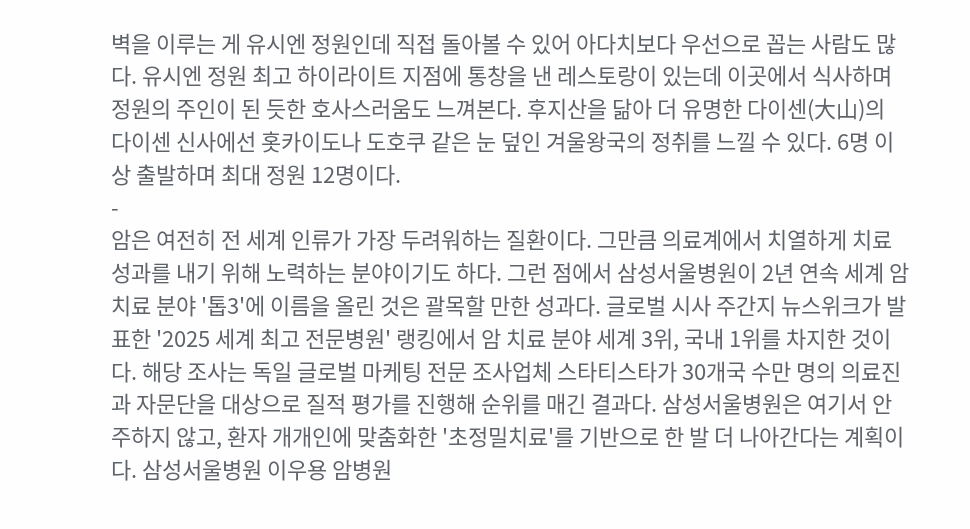벽을 이루는 게 유시엔 정원인데 직접 돌아볼 수 있어 아다치보다 우선으로 꼽는 사람도 많다. 유시엔 정원 최고 하이라이트 지점에 통창을 낸 레스토랑이 있는데 이곳에서 식사하며 정원의 주인이 된 듯한 호사스러움도 느껴본다. 후지산을 닮아 더 유명한 다이센(大山)의 다이센 신사에선 홋카이도나 도호쿠 같은 눈 덮인 겨울왕국의 정취를 느낄 수 있다. 6명 이상 출발하며 최대 정원 12명이다.
-
암은 여전히 전 세계 인류가 가장 두려워하는 질환이다. 그만큼 의료계에서 치열하게 치료 성과를 내기 위해 노력하는 분야이기도 하다. 그런 점에서 삼성서울병원이 2년 연속 세계 암 치료 분야 '톱3'에 이름을 올린 것은 괄목할 만한 성과다. 글로벌 시사 주간지 뉴스위크가 발표한 '2025 세계 최고 전문병원' 랭킹에서 암 치료 분야 세계 3위, 국내 1위를 차지한 것이다. 해당 조사는 독일 글로벌 마케팅 전문 조사업체 스타티스타가 30개국 수만 명의 의료진과 자문단을 대상으로 질적 평가를 진행해 순위를 매긴 결과다. 삼성서울병원은 여기서 안주하지 않고, 환자 개개인에 맞춤화한 '초정밀치료'를 기반으로 한 발 더 나아간다는 계획이다. 삼성서울병원 이우용 암병원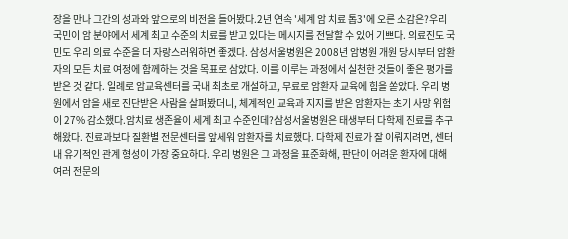장을 만나 그간의 성과와 앞으로의 비전을 들어봤다.2년 연속 '세계 암 치료 톱3'에 오른 소감은?우리 국민이 암 분야에서 세계 최고 수준의 치료를 받고 있다는 메시지를 전달할 수 있어 기쁘다. 의료진도 국민도 우리 의료 수준을 더 자랑스러워하면 좋겠다. 삼성서울병원은 2008년 암병원 개원 당시부터 암환자의 모든 치료 여정에 함께하는 것을 목표로 삼았다. 이를 이루는 과정에서 실천한 것들이 좋은 평가를 받은 것 같다. 일례로 암교육센터를 국내 최초로 개설하고, 무료로 암환자 교육에 힘을 쏟았다. 우리 병원에서 암을 새로 진단받은 사람을 살펴봤더니, 체계적인 교육과 지지를 받은 암환자는 초기 사망 위험이 27% 감소했다.암치료 생존율이 세계 최고 수준인데?삼성서울병원은 태생부터 다학제 진료를 추구해왔다. 진료과보다 질환별 전문센터를 앞세워 암환자를 치료했다. 다학제 진료가 잘 이뤄지려면, 센터 내 유기적인 관계 형성이 가장 중요하다. 우리 병원은 그 과정을 표준화해, 판단이 어려운 환자에 대해 여러 전문의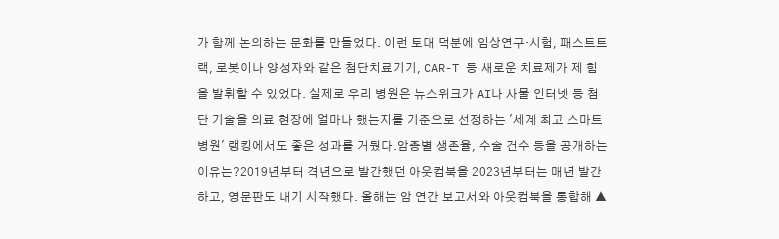가 함께 논의하는 문화를 만들었다. 이런 토대 덕분에 임상연구·시험, 패스트트랙, 로봇이나 양성자와 같은 첨단치료기기, CAR-T 등 새로운 치료제가 제 힘을 발휘할 수 있었다. 실제로 우리 병원은 뉴스위크가 AI나 사물 인터넷 등 첨단 기술을 의료 현장에 얼마나 했는지를 기준으로 선정하는 '세계 최고 스마트 병원' 랭킹에서도 좋은 성과를 거뒀다.암종별 생존율, 수술 건수 등을 공개하는 이유는?2019년부터 격년으로 발간했던 아웃컴북을 2023년부터는 매년 발간하고, 영문판도 내기 시작했다. 올해는 암 연간 보고서와 아웃컴북을 통합해 ▲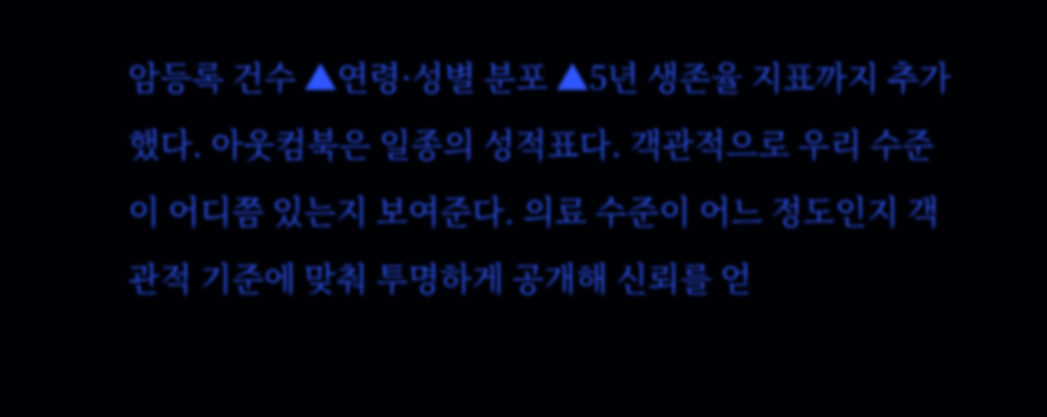암등록 건수 ▲연령·성별 분포 ▲5년 생존율 지표까지 추가했다. 아웃컴북은 일종의 성적표다. 객관적으로 우리 수준이 어디쯤 있는지 보여준다. 의료 수준이 어느 정도인지 객관적 기준에 맞춰 투명하게 공개해 신뢰를 얻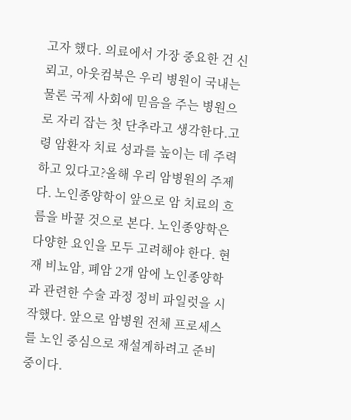고자 했다. 의료에서 가장 중요한 건 신뢰고, 아웃컴북은 우리 병원이 국내는 물론 국제 사회에 믿음을 주는 병원으로 자리 잡는 첫 단추라고 생각한다.고령 암환자 치료 성과를 높이는 데 주력하고 있다고?올해 우리 암병원의 주제다. 노인종양학이 앞으로 암 치료의 흐름을 바꿀 것으로 본다. 노인종양학은 다양한 요인을 모두 고려해야 한다. 현재 비뇨암, 폐암 2개 암에 노인종양학과 관련한 수술 과정 정비 파일럿을 시작했다. 앞으로 암병원 전체 프로세스를 노인 중심으로 재설계하려고 준비 중이다.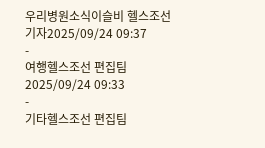우리병원소식이슬비 헬스조선 기자2025/09/24 09:37
-
여행헬스조선 편집팀2025/09/24 09:33
-
기타헬스조선 편집팀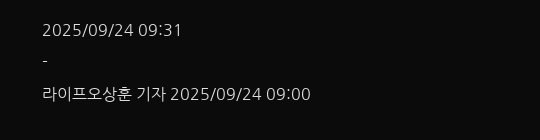2025/09/24 09:31
-
라이프오상훈 기자 2025/09/24 09:00